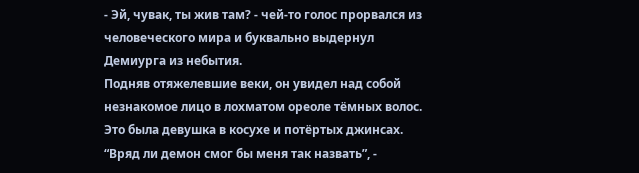- Эй, чувак, ты жив там? - чей-то голос прорвался из человеческого мира и буквально выдернул Демиурга из небытия.
Подняв отяжелевшие веки, он увидел над собой незнакомое лицо в лохматом ореоле тёмных волос. Это была девушка в косухе и потёртых джинсах. “Вряд ли демон смог бы меня так назвать”, -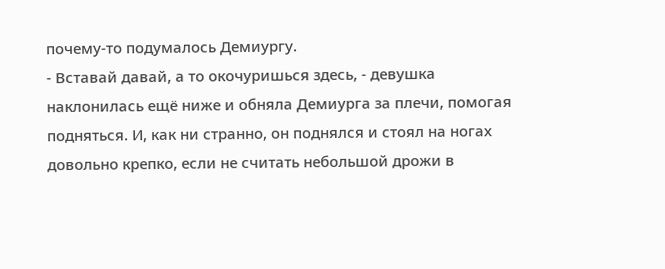почему-то подумалось Демиургу.
- Вставай давай, а то окочуришься здесь, - девушка наклонилась ещё ниже и обняла Демиурга за плечи, помогая подняться. И, как ни странно, он поднялся и стоял на ногах довольно крепко, если не считать небольшой дрожи в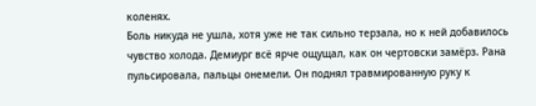коленях.
Боль никуда не ушла, хотя уже не так сильно терзала, но к ней добавилось чувство холода. Демиург всё ярче ощущал, как он чертовски замёрз. Рана пульсировала, пальцы онемели. Он поднял травмированную руку к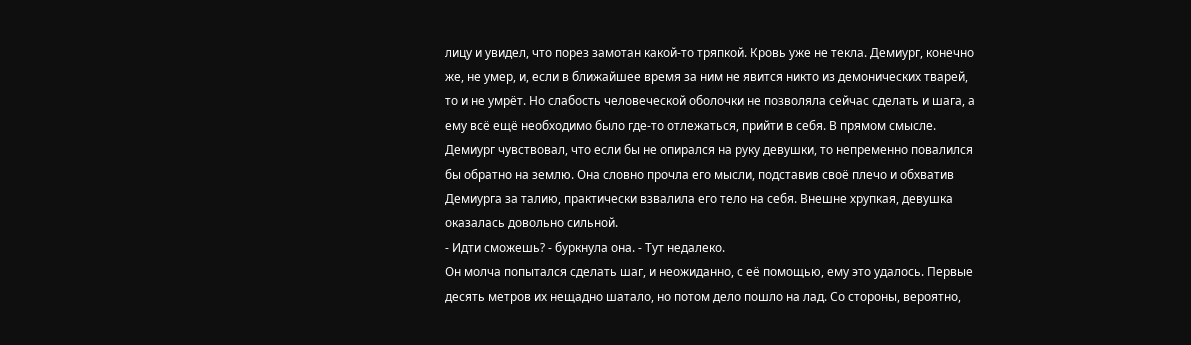лицу и увидел, что порез замотан какой-то тряпкой. Кровь уже не текла. Демиург, конечно же, не умер, и, если в ближайшее время за ним не явится никто из демонических тварей, то и не умрёт. Но слабость человеческой оболочки не позволяла сейчас сделать и шага, а ему всё ещё необходимо было где-то отлежаться, прийти в себя. В прямом смысле.
Демиург чувствовал, что если бы не опирался на руку девушки, то непременно повалился бы обратно на землю. Она словно прочла его мысли, подставив своё плечо и обхватив Демиурга за талию, практически взвалила его тело на себя. Внешне хрупкая, девушка оказалась довольно сильной.
- Идти сможешь? - буркнула она. - Тут недалеко.
Он молча попытался сделать шаг, и неожиданно, с её помощью, ему это удалось. Первые десять метров их нещадно шатало, но потом дело пошло на лад. Со стороны, вероятно,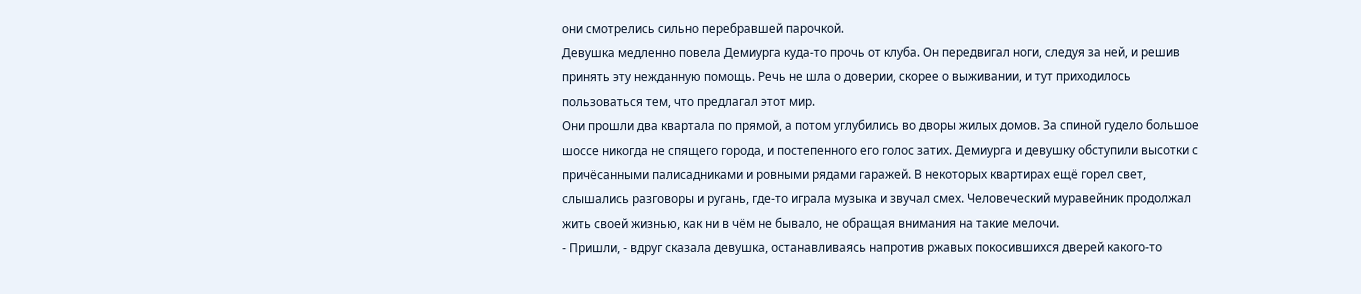они смотрелись сильно перебравшей парочкой.
Девушка медленно повела Демиурга куда-то прочь от клуба. Он передвигал ноги, следуя за ней, и решив принять эту нежданную помощь. Речь не шла о доверии, скорее о выживании, и тут приходилось пользоваться тем, что предлагал этот мир.
Они прошли два квартала по прямой, а потом углубились во дворы жилых домов. За спиной гудело большое шоссе никогда не спящего города, и постепенного его голос затих. Демиурга и девушку обступили высотки с причёсанными палисадниками и ровными рядами гаражей. В некоторых квартирах ещё горел свет, слышались разговоры и ругань, где-то играла музыка и звучал смех. Человеческий муравейник продолжал жить своей жизнью, как ни в чём не бывало, не обращая внимания на такие мелочи.
- Пришли, - вдруг сказала девушка, останавливаясь напротив ржавых покосившихся дверей какого-то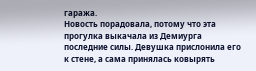гаража.
Новость порадовала, потому что эта прогулка выкачала из Демиурга последние силы. Девушка прислонила его к стене, а сама принялась ковырять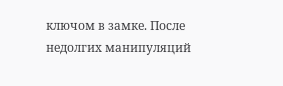ключом в замке. После недолгих манипуляций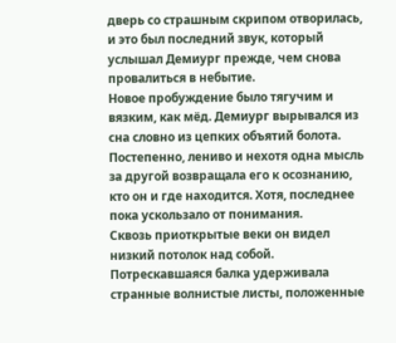дверь со страшным скрипом отворилась, и это был последний звук, который услышал Демиург прежде, чем снова провалиться в небытие.
Новое пробуждение было тягучим и вязким, как мёд. Демиург вырывался из сна словно из цепких объятий болота. Постепенно, лениво и нехотя одна мысль за другой возвращала его к осознанию, кто он и где находится. Хотя, последнее пока ускользало от понимания.
Сквозь приоткрытые веки он видел низкий потолок над собой. Потрескавшаяся балка удерживала странные волнистые листы, положенные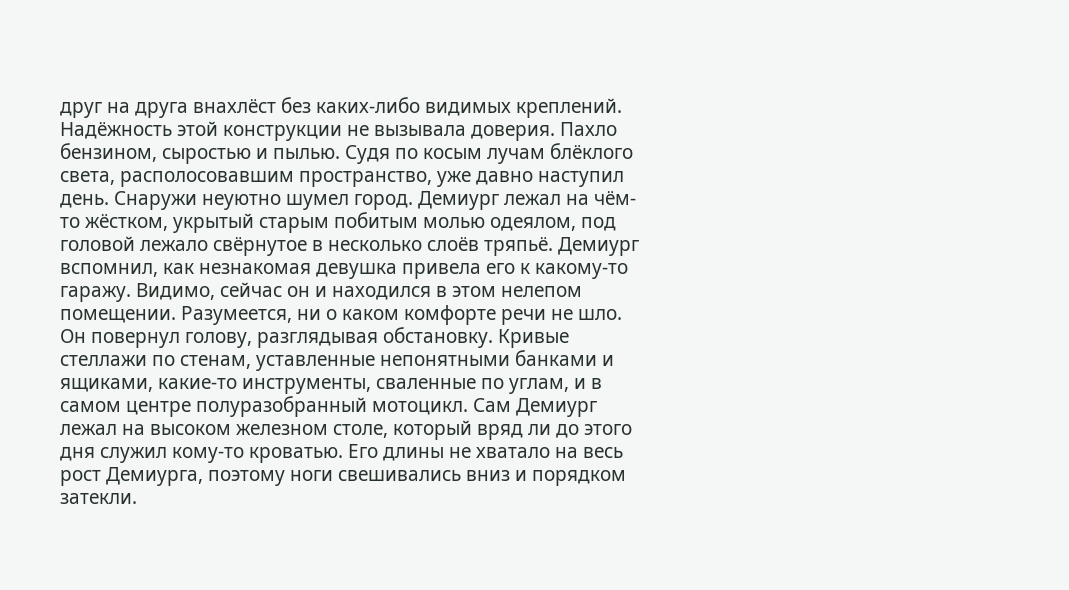друг на друга внахлёст без каких-либо видимых креплений. Надёжность этой конструкции не вызывала доверия. Пахло бензином, сыростью и пылью. Судя по косым лучам блёклого света, располосовавшим пространство, уже давно наступил день. Снаружи неуютно шумел город. Демиург лежал на чём-то жёстком, укрытый старым побитым молью одеялом, под головой лежало свёрнутое в несколько слоёв тряпьё. Демиург вспомнил, как незнакомая девушка привела его к какому-то гаражу. Видимо, сейчас он и находился в этом нелепом помещении. Разумеется, ни о каком комфорте речи не шло.
Он повернул голову, разглядывая обстановку. Кривые стеллажи по стенам, уставленные непонятными банками и ящиками, какие-то инструменты, сваленные по углам, и в самом центре полуразобранный мотоцикл. Сам Демиург лежал на высоком железном столе, который вряд ли до этого дня служил кому-то кроватью. Его длины не хватало на весь рост Демиурга, поэтому ноги свешивались вниз и порядком затекли.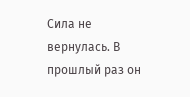Сила не вернулась. В прошлый раз он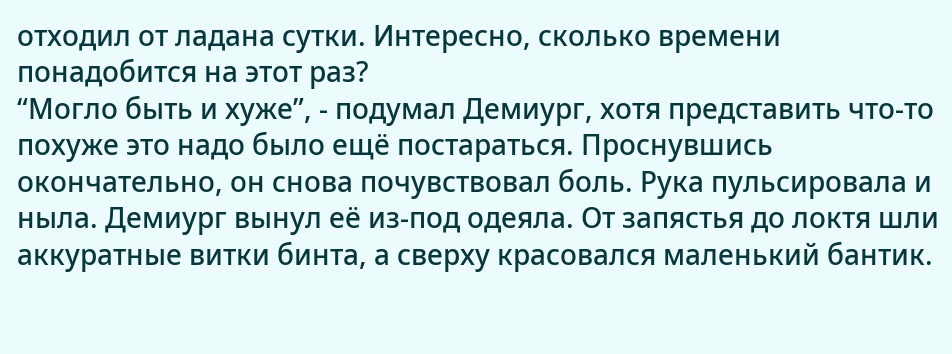отходил от ладана сутки. Интересно, сколько времени понадобится на этот раз?
“Могло быть и хуже”, - подумал Демиург, хотя представить что-то похуже это надо было ещё постараться. Проснувшись окончательно, он снова почувствовал боль. Рука пульсировала и ныла. Демиург вынул её из-под одеяла. От запястья до локтя шли аккуратные витки бинта, а сверху красовался маленький бантик.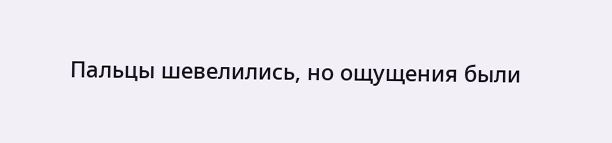Пальцы шевелились, но ощущения были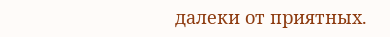далеки от приятных.